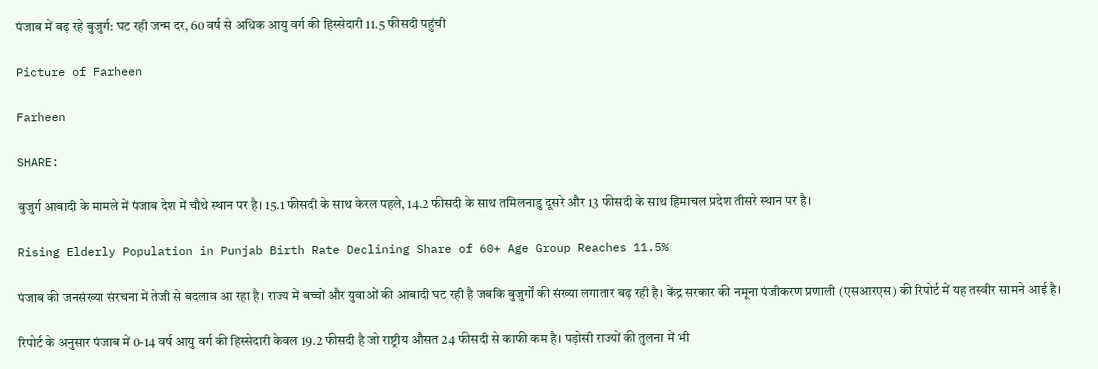पंजाब में बढ़ रहे बुजुर्ग: घट रही जन्म दर, 60 वर्ष से अधिक आयु वर्ग की हिस्सेदारी 11.5 फीसदी पहुंची

Picture of Farheen

Farheen

SHARE:

बुजुर्ग आबादी के मामले में पंजाब देश में चौथे स्थान पर है। 15.1 फीसदी के साथ केरल पहले, 14.2 फीसदी के साथ तमिलनाडु दूसरे और 13 फीसदी के साथ हिमाचल प्रदेश तीसरे स्थान पर है।

Rising Elderly Population in Punjab Birth Rate Declining Share of 60+ Age Group Reaches 11.5%

पंजाब की जनसंख्या संरचना में तेजी से बदलाव आ रहा है। राज्य में बच्चों और युवाओं की आबादी घट रही है जबकि बुजुर्गों की संख्या लगातार बढ़ रही है। केंद्र सरकार की नमूना पंजीकरण प्रणाली (एसआरएस) की रिपोर्ट में यह तस्वीर सामने आई है।

रिपोर्ट के अनुसार पंजाब में 0-14 वर्ष आयु वर्ग की हिस्सेदारी केवल 19.2 फीसदी है जो राष्ट्रीय औसत 24 फीसदी से काफी कम है। पड़ोसी राज्यों की तुलना में भी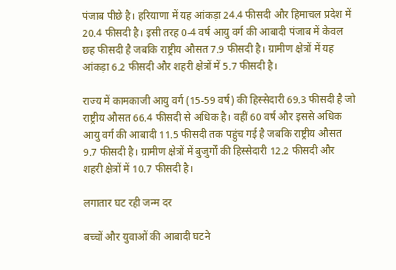पंजाब पीछे है। हरियाणा में यह आंकड़ा 24.4 फीसदी और हिमाचल प्रदेश में 20.4 फीसदी है। इसी तरह 0-4 वर्ष आयु वर्ग की आबादी पंजाब में केवल छह फीसदी है जबकि राष्ट्रीय औसत 7.9 फीसदी है। ग्रामीण क्षेत्रों में यह आंकड़ा 6.2 फीसदी और शहरी क्षेत्रों में 5.7 फीसदी है।

राज्य में कामकाजी आयु वर्ग (15-59 वर्ष) की हिस्सेदारी 69.3 फीसदी है जो राष्ट्रीय औसत 66.4 फीसदी से अधिक है। वहीं 60 वर्ष और इससे अधिक आयु वर्ग की आबादी 11.5 फीसदी तक पहुंच गई है जबकि राष्ट्रीय औसत 9.7 फीसदी है। ग्रामीण क्षेत्रों में बुजुर्गों की हिस्सेदारी 12.2 फीसदी और शहरी क्षेत्रों में 10.7 फीसदी है।

लगातार घट रही जन्म दर

बच्चों और युवाओं की आबादी घटने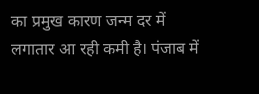का प्रमुख कारण जन्म दर में लगातार आ रही कमी है। पंजाब में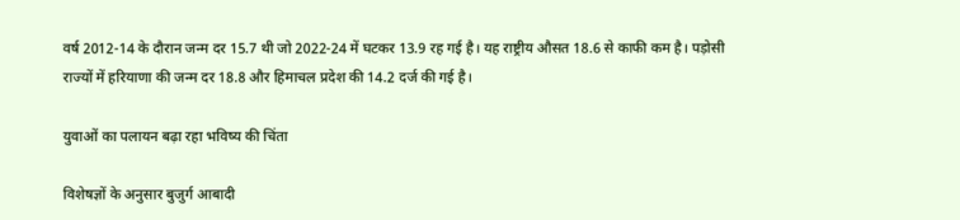वर्ष 2012-14 के दौरान जन्म दर 15.7 थी जो 2022-24 में घटकर 13.9 रह गई है। यह राष्ट्रीय औसत 18.6 से काफी कम है। पड़ोसी राज्यों में हरियाणा की जन्म दर 18.8 और हिमाचल प्रदेश की 14.2 दर्ज की गई है।

युवाओं का पलायन बढ़ा रहा भविष्य की चिंता

विशेषज्ञों के अनुसार बुजुर्ग आबादी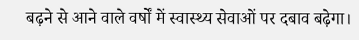बढ़ने से आने वाले वर्षों में स्वास्थ्य सेवाओं पर दबाव बढ़ेगा।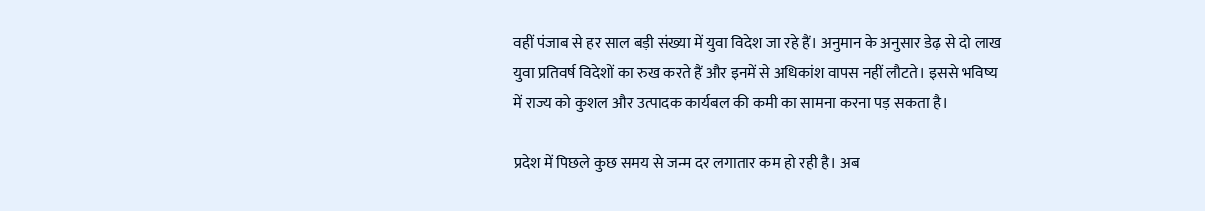वहीं पंजाब से हर साल बड़ी संख्या में युवा विदेश जा रहे हैं। अनुमान के अनुसार डेढ़ से दो लाख युवा प्रतिवर्ष विदेशों का रुख करते हैं और इनमें से अधिकांश वापस नहीं लौटते। इससे भविष्य में राज्य को कुशल और उत्पादक कार्यबल की कमी का सामना करना पड़ सकता है।

प्रदेश में पिछले कुछ समय से जन्म दर लगातार कम हो रही है। अब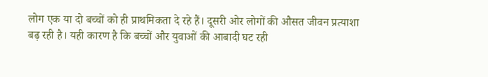लोग एक या दो बच्चों को ही प्राथमिकता दे रहे हैं। दूसरी ओर लोगों की औसत जीवन प्रत्याशा बढ़ रही है। यही कारण है कि बच्चों और युवाओं की आबादी घट रही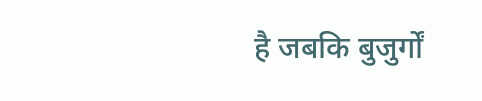है जबकि बुजुर्गों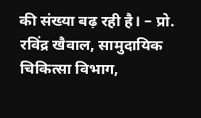की संख्या बढ़ रही है। – प्रो. रविंद्र खैवाल, सामुदायिक चिकित्सा विभाग,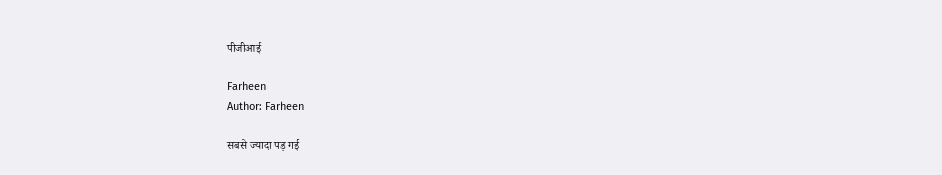पीजीआई

Farheen
Author: Farheen

सबसे ज्यादा पड़ गई